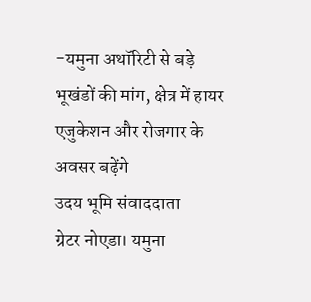-यमुना अथॉरिटी से बड़े भूखंडों की मांग, क्षेत्र में हायर एजुकेशन और रोजगार के अवसर बढ़ेंगे
उदय भूमि संवाददाता
ग्रेटर नोएडा। यमुना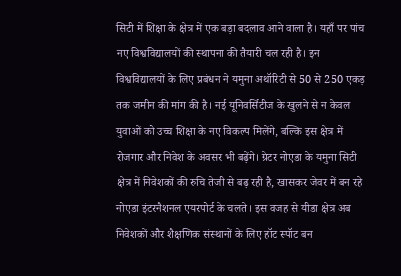सिटी में शिक्षा के क्षेत्र में एक बड़ा बदलाव आने वाला है। यहाँ पर पांच नए विश्वविद्यालयों की स्थापना की तैयारी चल रही है। इन विश्वविद्यालयों के लिए प्रबंधन ने यमुना अथॉरिटी से 50 से 250 एकड़ तक जमीन की मांग की है। नई यूनिवर्सिटीज के खुलने से न केवल युवाओं को उच्च शिक्षा के नए विकल्प मिलेंगे, बल्कि इस क्षेत्र में रोजगार और निवेश के अवसर भी बढ़ेंगे। ग्रेटर नोएडा के यमुना सिटी क्षेत्र में निवेशकों की रुचि तेजी से बढ़ रही है, खासकर जेवर में बन रहे नोएडा इंटरनैशनल एयरपोर्ट के चलते। इस वजह से यीडा क्षेत्र अब निवेशकों और शैक्षणिक संस्थानों के लिए हॉट स्पॉट बन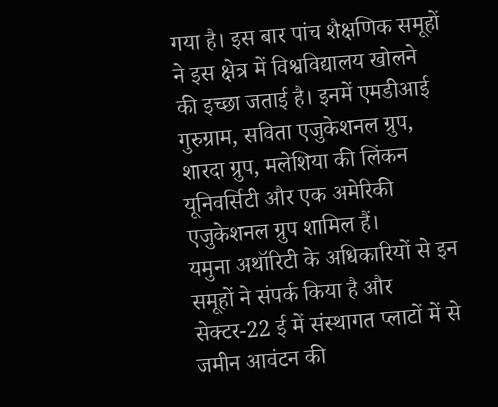गया है। इस बार पांच शैक्षणिक समूहों ने इस क्षेत्र में विश्वविद्यालय खोलने की इच्छा जताई है। इनमें एमडीआई गुरुग्राम, सविता एजुकेशनल ग्रुप, शारदा ग्रुप, मलेशिया की लिंकन यूनिवर्सिटी और एक अमेरिकी एजुकेशनल ग्रुप शामिल हैं।
यमुना अथॉरिटी के अधिकारियों से इन समूहों ने संपर्क किया है और सेक्टर-22 ई में संस्थागत प्लाटों में से जमीन आवंटन की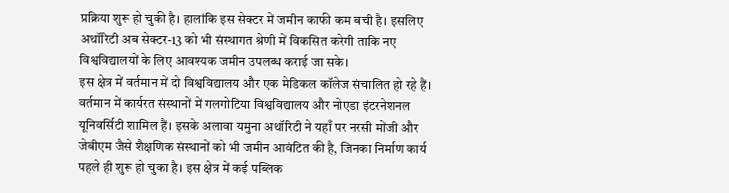प्रक्रिया शुरू हो चुकी है। हालांकि इस सेक्टर में जमीन काफी कम बची है। इसलिए अथॉरिटी अब सेक्टर-13 को भी संस्थागत श्रेणी में विकसित करेगी ताकि नए विश्वविद्यालयों के लिए आवश्यक जमीन उपलब्ध कराई जा सके।
इस क्षेत्र में वर्तमान में दो विश्वविद्यालय और एक मेडिकल कॉलेज संचालित हो रहे हैं। वर्तमान में कार्यरत संस्थानों में गलगोटिया विश्वविद्यालय और नोएडा इंटरनेशनल यूनिवर्सिटी शामिल हैं। इसके अलावा यमुना अथॉरिटी ने यहाँ पर नरसी मोंजी और जेबीएम जैसे शैक्षणिक संस्थानों को भी जमीन आवंटित की है, जिनका निर्माण कार्य पहले ही शुरू हो चुका है। इस क्षेत्र में कई पब्लिक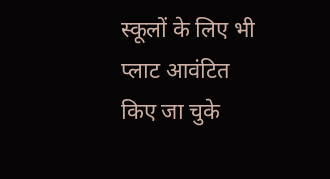स्कूलों के लिए भी प्लाट आवंटित किए जा चुके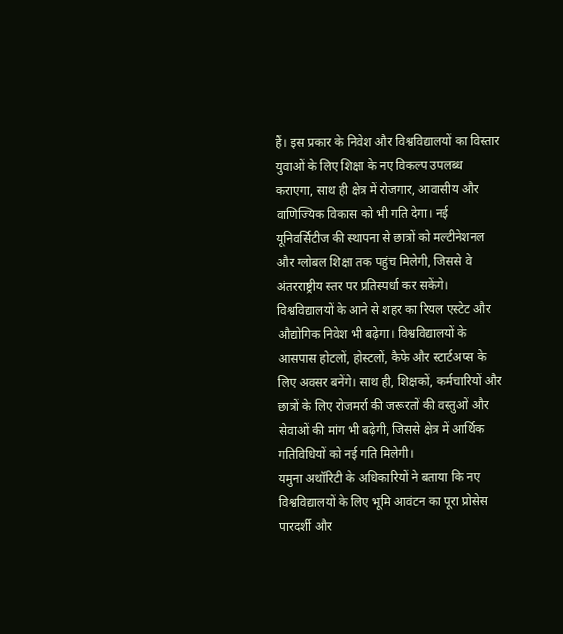हैं। इस प्रकार के निवेश और विश्वविद्यालयों का विस्तार युवाओं के लिए शिक्षा के नए विकल्प उपलब्ध कराएगा, साथ ही क्षेत्र में रोजगार, आवासीय और वाणिज्यिक विकास को भी गति देगा। नई यूनिवर्सिटीज की स्थापना से छात्रों को मल्टीनेशनल और ग्लोबल शिक्षा तक पहुंच मिलेगी, जिससे वे अंतरराष्ट्रीय स्तर पर प्रतिस्पर्धा कर सकेंगे।
विश्वविद्यालयों के आने से शहर का रियल एस्टेट और औद्योगिक निवेश भी बढ़ेगा। विश्वविद्यालयों के आसपास होटलों, होस्टलों, कैफे और स्टार्टअप्स के लिए अवसर बनेंगे। साथ ही, शिक्षकों, कर्मचारियों और छात्रों के लिए रोजमर्रा की जरूरतों की वस्तुओं और सेवाओं की मांग भी बढ़ेगी, जिससे क्षेत्र में आर्थिक गतिविधियों को नई गति मिलेगी।
यमुना अथॉरिटी के अधिकारियों ने बताया कि नए विश्वविद्यालयों के लिए भूमि आवंटन का पूरा प्रोसेस पारदर्शी और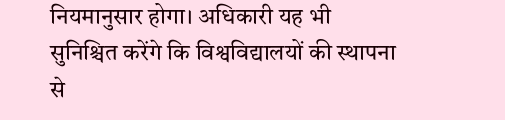नियमानुसार होगा। अधिकारी यह भी सुनिश्चित करेंगे कि विश्वविद्यालयों की स्थापना से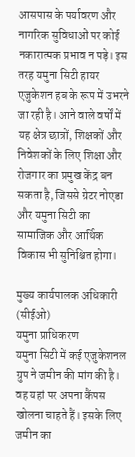आसपास के पर्यावरण और नागरिक सुविधाओं पर कोई नकारात्मक प्रभाव न पड़े। इस तरह यमुना सिटी हायर एजुकेशन हब के रूप में उभरने जा रही है। आने वाले वर्षों में यह क्षेत्र छात्रों, शिक्षकों और निवेशकों के लिए शिक्षा और रोजगार का प्रमुख केंद्र बन सकता है, जिससे ग्रेटर नोएडा और यमुना सिटी का सामाजिक और आर्थिक विकास भी सुनिश्चित होगा।

मुख्य कार्यपालक अधिकारी (सीईओ)
यमुना प्राधिकरण
यमुना सिटी में कई एजुकेशनल ग्रुप ने जमीन की मांग की है। वह यहां पर अपना कैंपस खोलना चाहते हैं। इसके लिए जमीन का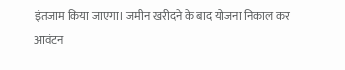इंतजाम किया जाएगा। जमीन खरीदने के बाद योजना निकाल कर आवंटन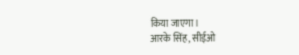किया जाएगा।
आरके सिंह, सीईओ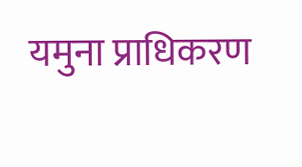यमुना प्राधिकरण